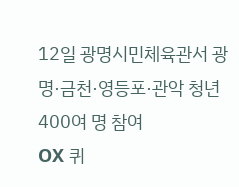12일 광명시민체육관서 광명·금천·영등포·관악 청년 400여 명 참여
OX 퀴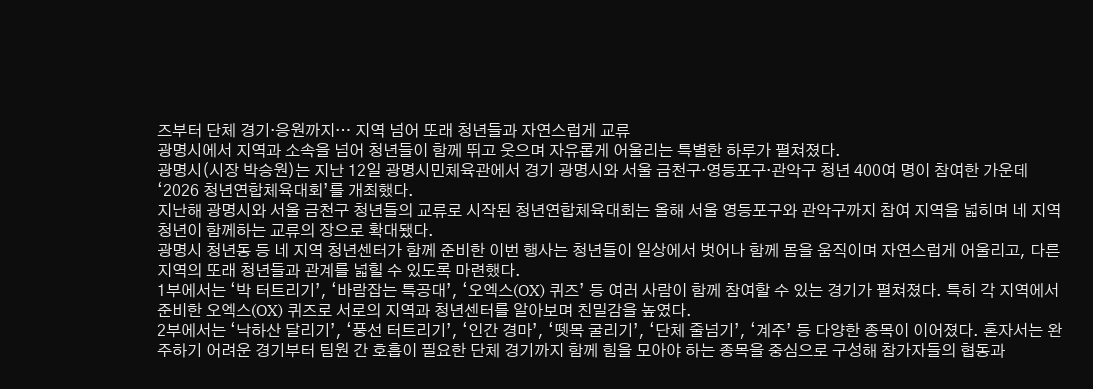즈부터 단체 경기·응원까지… 지역 넘어 또래 청년들과 자연스럽게 교류
광명시에서 지역과 소속을 넘어 청년들이 함께 뛰고 웃으며 자유롭게 어울리는 특별한 하루가 펼쳐졌다.
광명시(시장 박승원)는 지난 12일 광명시민체육관에서 경기 광명시와 서울 금천구·영등포구·관악구 청년 400여 명이 참여한 가운데 ‘2026 청년연합체육대회’를 개최했다.
지난해 광명시와 서울 금천구 청년들의 교류로 시작된 청년연합체육대회는 올해 서울 영등포구와 관악구까지 참여 지역을 넓히며 네 지역 청년이 함께하는 교류의 장으로 확대됐다.
광명시 청년동 등 네 지역 청년센터가 함께 준비한 이번 행사는 청년들이 일상에서 벗어나 함께 몸을 움직이며 자연스럽게 어울리고, 다른 지역의 또래 청년들과 관계를 넓힐 수 있도록 마련했다.
1부에서는 ‘박 터트리기’, ‘바람잡는 특공대’, ‘오엑스(OX) 퀴즈’ 등 여러 사람이 함께 참여할 수 있는 경기가 펼쳐졌다. 특히 각 지역에서 준비한 오엑스(OX) 퀴즈로 서로의 지역과 청년센터를 알아보며 친밀감을 높였다.
2부에서는 ‘낙하산 달리기’, ‘풍선 터트리기’, ‘인간 경마’, ‘뗏목 굴리기’, ‘단체 줄넘기’, ‘계주’ 등 다양한 종목이 이어졌다. 혼자서는 완주하기 어려운 경기부터 팀원 간 호흡이 필요한 단체 경기까지 함께 힘을 모아야 하는 종목을 중심으로 구성해 참가자들의 협동과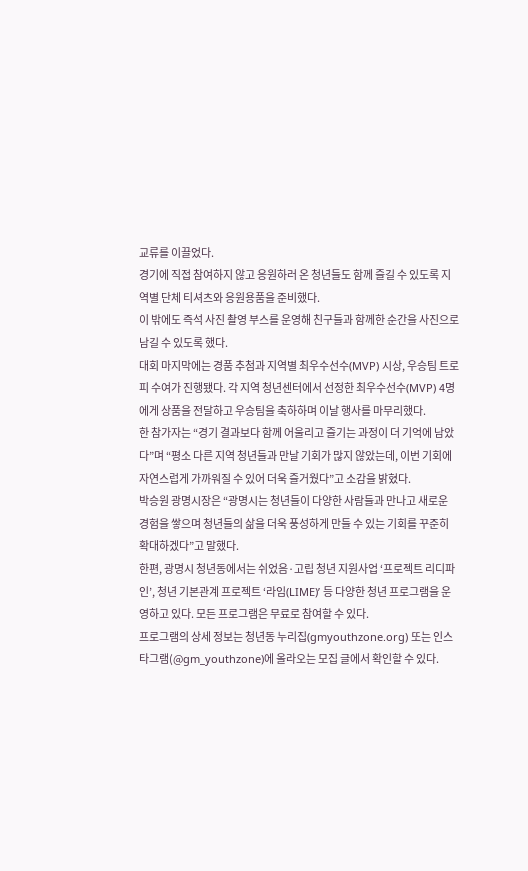교류를 이끌었다.
경기에 직접 참여하지 않고 응원하러 온 청년들도 함께 즐길 수 있도록 지역별 단체 티셔츠와 응원용품을 준비했다.
이 밖에도 즉석 사진 촬영 부스를 운영해 친구들과 함께한 순간을 사진으로 남길 수 있도록 했다.
대회 마지막에는 경품 추첨과 지역별 최우수선수(MVP) 시상, 우승팀 트로피 수여가 진행됐다. 각 지역 청년센터에서 선정한 최우수선수(MVP) 4명에게 상품을 전달하고 우승팀을 축하하며 이날 행사를 마무리했다.
한 참가자는 “경기 결과보다 함께 어울리고 즐기는 과정이 더 기억에 남았다”며 “평소 다른 지역 청년들과 만날 기회가 많지 않았는데, 이번 기회에 자연스럽게 가까워질 수 있어 더욱 즐거웠다”고 소감을 밝혔다.
박승원 광명시장은 “광명시는 청년들이 다양한 사람들과 만나고 새로운 경험을 쌓으며 청년들의 삶을 더욱 풍성하게 만들 수 있는 기회를 꾸준히 확대하겠다”고 말했다.
한편, 광명시 청년동에서는 쉬었음·고립 청년 지원사업 ‘프로젝트 리디파인’, 청년 기본관계 프로젝트 ‘라임(LIME)’ 등 다양한 청년 프로그램을 운영하고 있다. 모든 프로그램은 무료로 참여할 수 있다.
프로그램의 상세 정보는 청년동 누리집(gmyouthzone.org) 또는 인스타그램(@gm_youthzone)에 올라오는 모집 글에서 확인할 수 있다.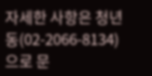자세한 사항은 청년동(02-2066-8134)으로 문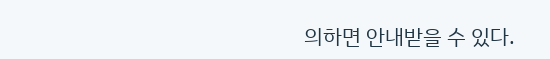의하면 안내받을 수 있다.